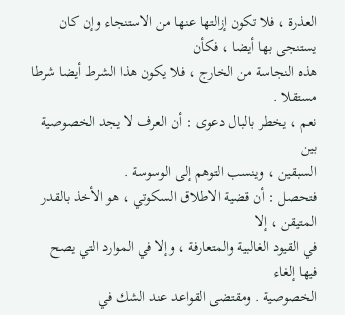العذرة ، فلا تكون إزالتها عنها من الاستنجاء وإن كان يستنجى بها أيضا ، فكأن
هذه النجاسة من الخارج ، فلا يكون هذا الشرط أيضا شرطا مستقلا .
نعم ، يخطر بالبال دعوى : أن العرف لا يجد الخصوصية بين
السبقين ، وينسب التوهم إلى الوسوسة .
فتحصل : أن قضية الاطلاق السكوتي ، هو الأخذ بالقدر المتيقن ، إلا
في القيود الغالبية والمتعارفة ، وإلا في الموارد التي يصح فيها إلغاء
الخصوصية . ومقتضى القواعد عند الشك في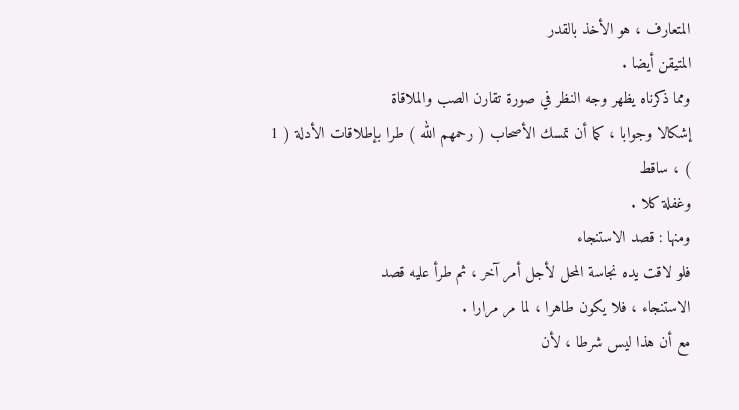المتعارف ، هو الأخذ بالقدر
المتيقن أيضا .
ومما ذكرناه يظهر وجه النظر في صورة تقارن الصب والملاقاة
إشكالا وجوابا ، كما أن تمسك الأصحاب ( رحمهم الله ) طرا بإطلاقات الأدلة ( 1 ) ، ساقط
وغفلة كلا .
ومنها : قصد الاستنجاء
فلو لاقت يده نجاسة المحل لأجل أمر آخر ، ثم طرأ عليه قصد
الاستنجاء ، فلا يكون طاهرا ، لما مر مرارا .
مع أن هذا ليس شرطا ، لأن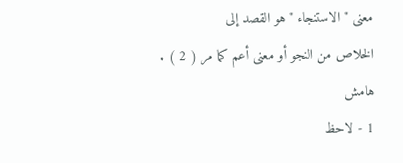معنى " الاستنجاء " هو القصد إلى
الخلاص من النجو أو معنى أعم كما مر ( 2 ) .
هامش
1 - لاحظ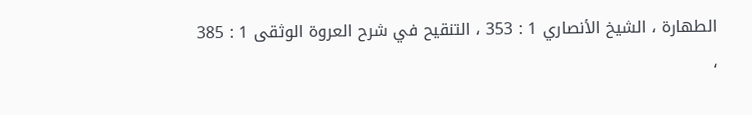الطهارة ، الشيخ الأنصاري 1 : 353 ، التنقيح في شرح العروة الوثقى 1 : 385 ،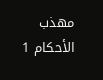مهذب الأحكام 1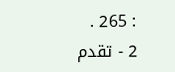: 265 .
2 - تقدم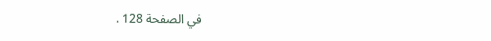في الصفحة 128 .